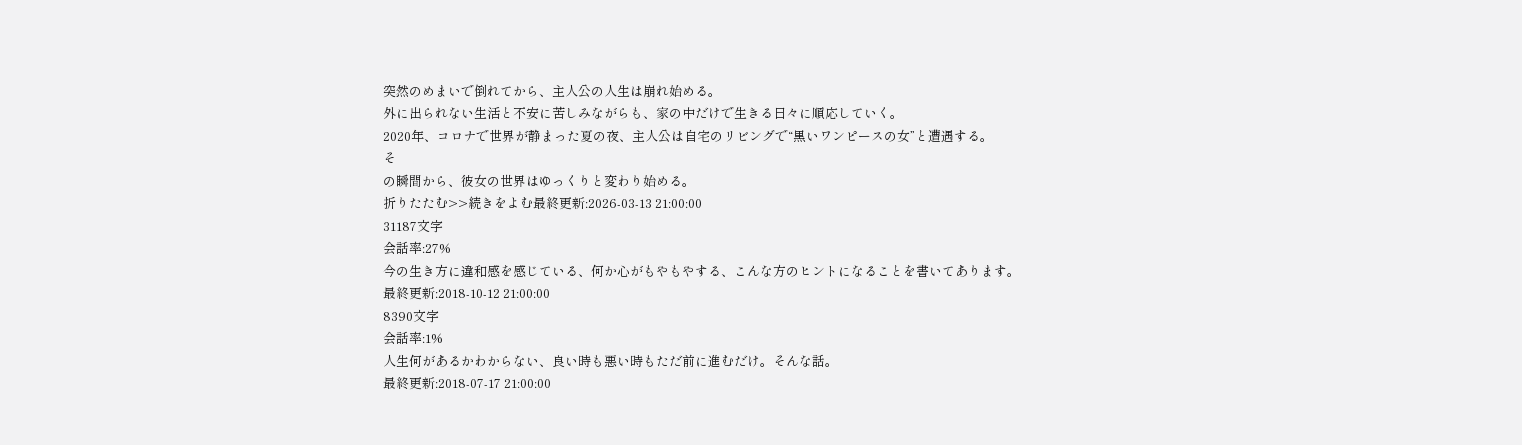突然のめまいで倒れてから、主人公の人生は崩れ始める。
外に出られない生活と不安に苦しみながらも、家の中だけで生きる日々に順応していく。
2020年、コロナで世界が静まった夏の夜、主人公は自宅のリビングで“黒いワンピースの女”と遭遇する。
そ
の瞬間から、彼女の世界はゆっくりと変わり始める。
折りたたむ>>続きをよむ最終更新:2026-03-13 21:00:00
31187文字
会話率:27%
今の生き方に違和感を感じている、何か心がもやもやする、こんな方のヒントになることを書いてあります。
最終更新:2018-10-12 21:00:00
8390文字
会話率:1%
人生何があるかわからない、良い時も悪い時もただ前に進むだけ。そんな話。
最終更新:2018-07-17 21:00:00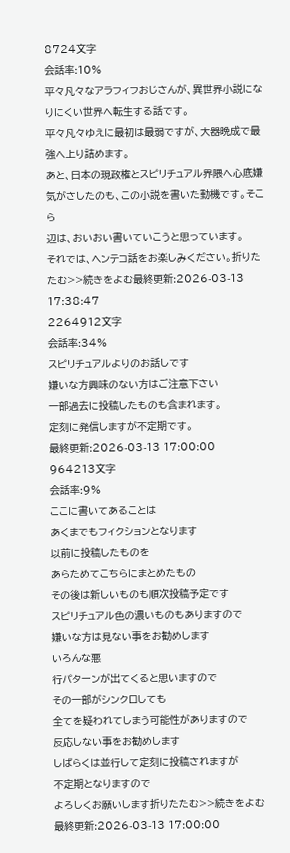8724文字
会話率:10%
平々凡々なアラフィフおじさんが、異世界小説になりにくい世界へ転生する話です。
平々凡々ゆえに最初は最弱ですが、大器晩成で最強へ上り詰めます。
あと、日本の現政権とスピリチュアル界隈へ心底嫌気がさしたのも、この小説を書いた動機です。そこら
辺は、おいおい書いていこうと思っています。
それでは、ヘンテコ話をお楽しみください。折りたたむ>>続きをよむ最終更新:2026-03-13 17:38:47
2264912文字
会話率:34%
スピリチュアルよりのお話しです
嫌いな方興味のない方はご注意下さい
一部過去に投稿したものも含まれます。
定刻に発信しますが不定期です。
最終更新:2026-03-13 17:00:00
964213文字
会話率:9%
ここに書いてあることは
あくまでもフィクションとなります
以前に投稿したものを
あらためてこちらにまとめたもの
その後は新しいものも順次投稿予定です
スピリチュアル色の濃いものもありますので
嫌いな方は見ない事をお勧めします
いろんな悪
行パターンが出てくると思いますので
その一部がシンクロしても
全てを疑われてしまう可能性がありますので
反応しない事をお勧めします
しばらくは並行して定刻に投稿されますが
不定期となりますので
よろしくお願いします折りたたむ>>続きをよむ最終更新:2026-03-13 17:00:00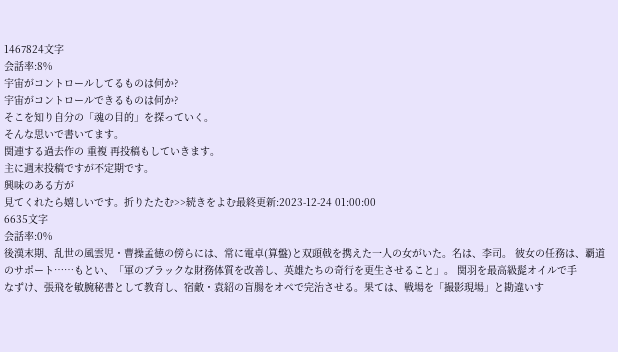1467824文字
会話率:8%
宇宙がコントロールしてるものは何か?
宇宙がコントロールできるものは何か?
そこを知り自分の「魂の目的」を探っていく。
そんな思いで書いてます。
関連する過去作の 重複 再投稿もしていきます。
主に週末投稿ですが不定期です。
興味のある方が
見てくれたら嬉しいです。折りたたむ>>続きをよむ最終更新:2023-12-24 01:00:00
6635文字
会話率:0%
後漢末期、乱世の風雲児・曹操孟徳の傍らには、常に電卓(算盤)と双頭戟を携えた一人の女がいた。名は、李司。 彼女の任務は、覇道のサポート……もとい、「軍のブラックな財務体質を改善し、英雄たちの奇行を更生させること」。 関羽を最高級髭オイルで手
なずけ、張飛を敏腕秘書として教育し、宿敵・袁紹の盲腸をオペで完治させる。果ては、戦場を「撮影現場」と勘違いす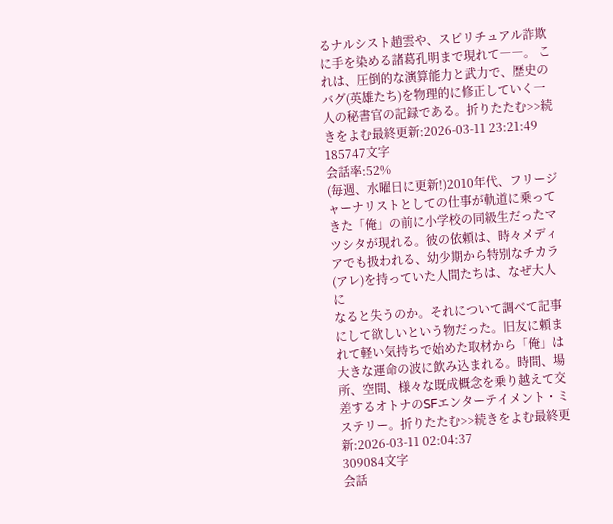るナルシスト趙雲や、スピリチュアル詐欺に手を染める諸葛孔明まで現れて――。 これは、圧倒的な演算能力と武力で、歴史のバグ(英雄たち)を物理的に修正していく一人の秘書官の記録である。折りたたむ>>続きをよむ最終更新:2026-03-11 23:21:49
185747文字
会話率:52%
(毎週、水曜日に更新!)2010年代、フリージャーナリストとしての仕事が軌道に乗ってきた「俺」の前に小学校の同級生だったマツシタが現れる。彼の依頼は、時々メディアでも扱われる、幼少期から特別なチカラ(アレ)を持っていた人間たちは、なぜ大人に
なると失うのか。それについて調べて記事にして欲しいという物だった。旧友に頼まれて軽い気持ちで始めた取材から「俺」は大きな運命の波に飲み込まれる。時間、場所、空間、様々な既成概念を乗り越えて交差するオトナのSFエンターテイメント・ミステリー。折りたたむ>>続きをよむ最終更新:2026-03-11 02:04:37
309084文字
会話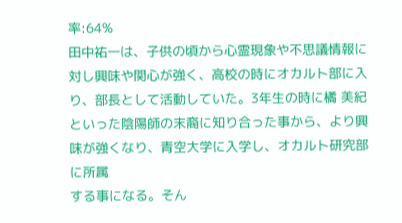率:64%
田中祐一は、子供の頃から心霊現象や不思議情報に対し興味や関心が強く、高校の時にオカルト部に入り、部長として活動していた。3年生の時に橘 美紀といった陰陽師の末裔に知り合った事から、より興味が強くなり、青空大学に入学し、オカルト研究部に所属
する事になる。そん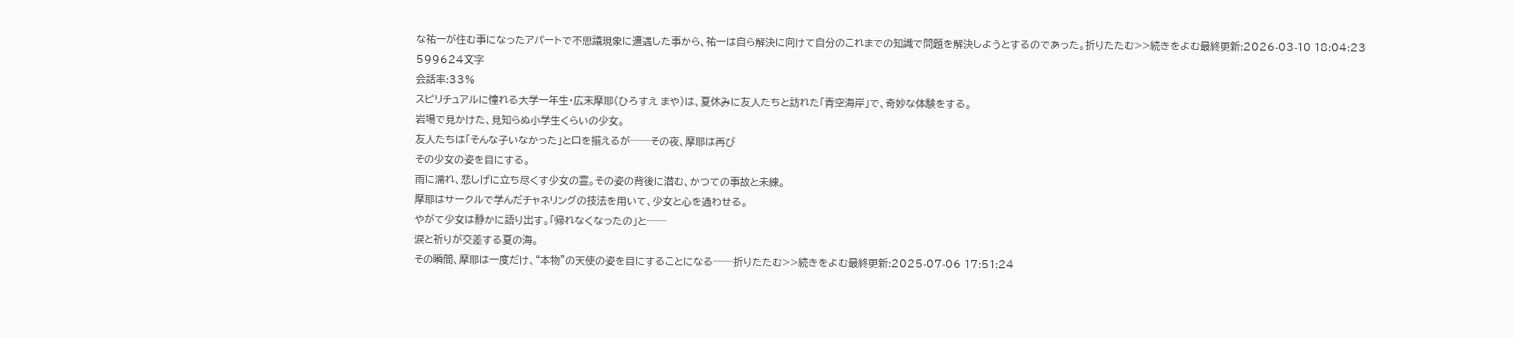な祐一が住む事になったアパートで不思議現象に遭遇した事から、祐一は自ら解決に向けて自分のこれまでの知識で問題を解決しようとするのであった。折りたたむ>>続きをよむ最終更新:2026-03-10 18:04:23
599624文字
会話率:33%
スピリチュアルに憧れる大学一年生・広末摩耶(ひろすえ まや)は、夏休みに友人たちと訪れた「青空海岸」で、奇妙な体験をする。
岩場で見かけた、見知らぬ小学生くらいの少女。
友人たちは「そんな子いなかった」と口を揃えるが──その夜、摩耶は再び
その少女の姿を目にする。
雨に濡れ、悲しげに立ち尽くす少女の霊。その姿の背後に潜む、かつての事故と未練。
摩耶はサークルで学んだチャネリングの技法を用いて、少女と心を通わせる。
やがて少女は静かに語り出す。「帰れなくなったの」と──
涙と祈りが交差する夏の海。
その瞬間、摩耶は一度だけ、“本物”の天使の姿を目にすることになる──折りたたむ>>続きをよむ最終更新:2025-07-06 17:51:24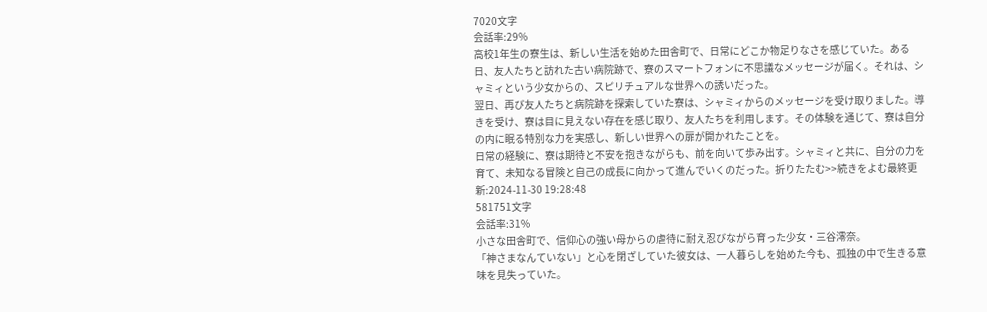7020文字
会話率:29%
高校1年生の寮生は、新しい生活を始めた田舎町で、日常にどこか物足りなさを感じていた。ある日、友人たちと訪れた古い病院跡で、寮のスマートフォンに不思議なメッセージが届く。それは、シャミィという少女からの、スピリチュアルな世界への誘いだった。
翌日、再び友人たちと病院跡を探索していた寮は、シャミィからのメッセージを受け取りました。導きを受け、寮は目に見えない存在を感じ取り、友人たちを利用します。その体験を通じて、寮は自分の内に眠る特別な力を実感し、新しい世界への扉が開かれたことを。
日常の経験に、寮は期待と不安を抱きながらも、前を向いて歩み出す。シャミィと共に、自分の力を育て、未知なる冒険と自己の成長に向かって進んでいくのだった。折りたたむ>>続きをよむ最終更新:2024-11-30 19:28:48
581751文字
会話率:31%
小さな田舎町で、信仰心の強い母からの虐待に耐え忍びながら育った少女・三谷澪奈。
「神さまなんていない」と心を閉ざしていた彼女は、一人暮らしを始めた今も、孤独の中で生きる意味を見失っていた。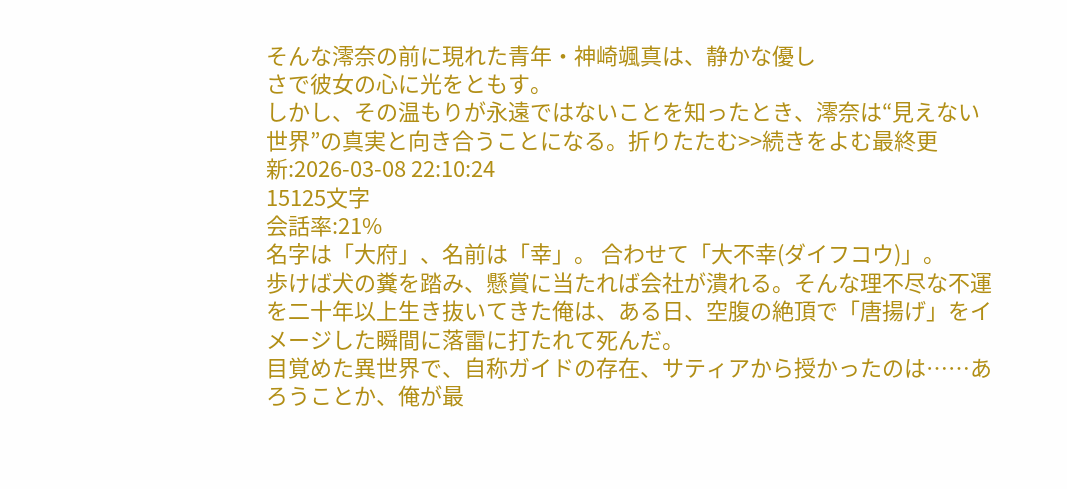そんな澪奈の前に現れた青年・神崎颯真は、静かな優し
さで彼女の心に光をともす。
しかし、その温もりが永遠ではないことを知ったとき、澪奈は“見えない世界”の真実と向き合うことになる。折りたたむ>>続きをよむ最終更新:2026-03-08 22:10:24
15125文字
会話率:21%
名字は「大府」、名前は「幸」。 合わせて「大不幸(ダイフコウ)」。
歩けば犬の糞を踏み、懸賞に当たれば会社が潰れる。そんな理不尽な不運を二十年以上生き抜いてきた俺は、ある日、空腹の絶頂で「唐揚げ」をイメージした瞬間に落雷に打たれて死んだ。
目覚めた異世界で、自称ガイドの存在、サティアから授かったのは……あろうことか、俺が最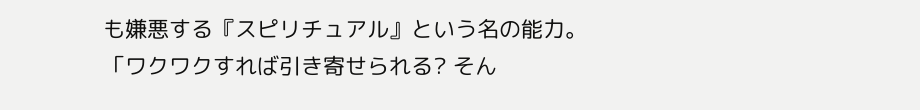も嫌悪する『スピリチュアル』という名の能力。
「ワクワクすれば引き寄せられる? そん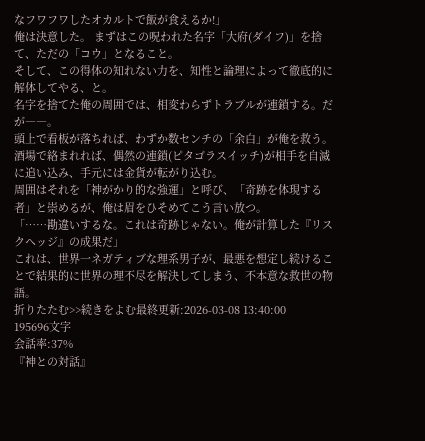なフワフワしたオカルトで飯が食えるか!」
俺は決意した。 まずはこの呪われた名字「大府(ダイフ)」を捨て、ただの「コウ」となること。
そして、この得体の知れない力を、知性と論理によって徹底的に解体してやる、と。
名字を捨てた俺の周囲では、相変わらずトラブルが連鎖する。だが――。
頭上で看板が落ちれば、わずか数センチの「余白」が俺を救う。
酒場で絡まれれば、偶然の連鎖(ピタゴラスイッチ)が相手を自滅に追い込み、手元には金貨が転がり込む。
周囲はそれを「神がかり的な強運」と呼び、「奇跡を体現する者」と崇めるが、俺は眉をひそめてこう言い放つ。
「……勘違いするな。これは奇跡じゃない。俺が計算した『リスクヘッジ』の成果だ」
これは、世界一ネガティブな理系男子が、最悪を想定し続けることで結果的に世界の理不尽を解決してしまう、不本意な救世の物語。
折りたたむ>>続きをよむ最終更新:2026-03-08 13:40:00
195696文字
会話率:37%
『神との対話』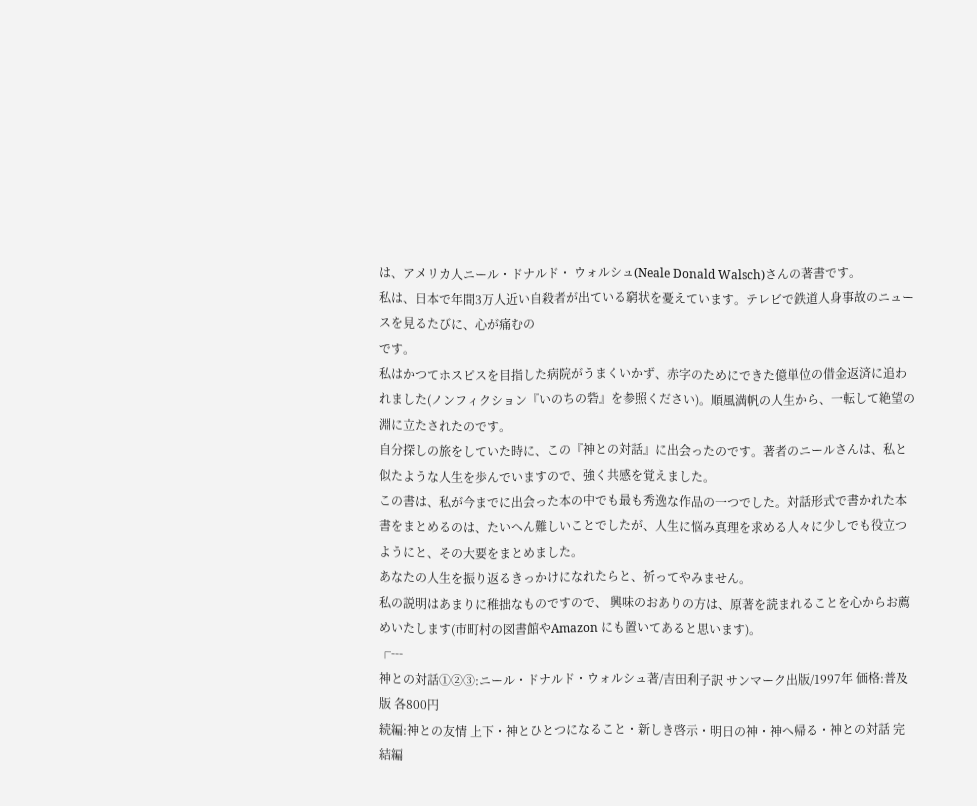は、アメリカ人ニール・ドナルド・ ウォルシュ(Neale Donald Walsch)さんの著書です。
私は、日本で年間3万人近い自殺者が出ている窮状を憂えています。テレビで鉄道人身事故のニュースを見るたびに、心が痛むの
です。
私はかつてホスピスを目指した病院がうまくいかず、赤字のためにできた億単位の借金返済に追われました(ノンフィクション『いのちの砦』を参照ください)。順風満帆の人生から、一転して絶望の淵に立たされたのです。
自分探しの旅をしていた時に、この『神との対話』に出会ったのです。著者のニールさんは、私と似たような人生を歩んでいますので、強く共感を覚えました。
この書は、私が今までに出会った本の中でも最も秀逸な作品の一つでした。対話形式で書かれた本書をまとめるのは、たいへん難しいことでしたが、人生に悩み真理を求める人々に少しでも役立つようにと、その大要をまとめました。
あなたの人生を振り返るきっかけになれたらと、祈ってやみません。
私の説明はあまりに稚拙なものですので、 興味のおありの方は、原著を読まれることを心からお薦めいたします(市町村の図書館やAmazon にも置いてあると思います)。
┌---
神との対話①②③:ニール・ドナルド・ウォルシュ著/吉田利子訳 サンマーク出版/1997年 価格:普及版 各800円
続編:神との友情 上下・神とひとつになること・新しき啓示・明日の神・神へ帰る・神との対話 完結編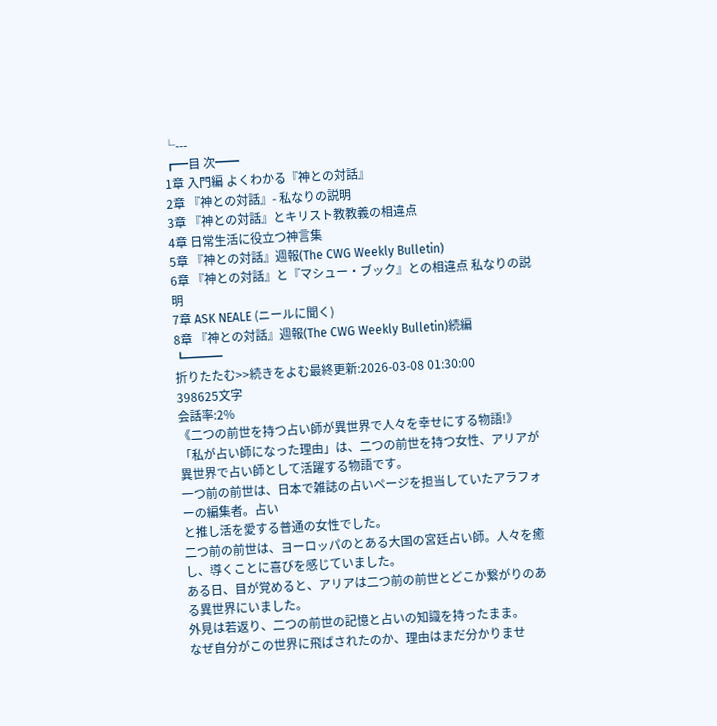└---
┏━目 次━━
1章 入門編 よくわかる『神との対話』
2章 『神との対話』- 私なりの説明
3章 『神との対話』とキリスト教教義の相違点
4章 日常生活に役立つ神言集
5章 『神との対話』週報(The CWG Weekly Bulletin)
6章 『神との対話』と『マシュー・ブック』との相違点 私なりの説明
7章 ASK NEALE (ニールに聞く)
8章 『神との対話』週報(The CWG Weekly Bulletin)続編
┗━━━
折りたたむ>>続きをよむ最終更新:2026-03-08 01:30:00
398625文字
会話率:2%
《二つの前世を持つ占い師が異世界で人々を幸せにする物語!》
「私が占い師になった理由」は、二つの前世を持つ女性、アリアが異世界で占い師として活躍する物語です。
一つ前の前世は、日本で雑誌の占いページを担当していたアラフォーの編集者。占い
と推し活を愛する普通の女性でした。
二つ前の前世は、ヨーロッパのとある大国の宮廷占い師。人々を癒し、導くことに喜びを感じていました。
ある日、目が覚めると、アリアは二つ前の前世とどこか繋がりのある異世界にいました。
外見は若返り、二つの前世の記憶と占いの知識を持ったまま。
なぜ自分がこの世界に飛ばされたのか、理由はまだ分かりませ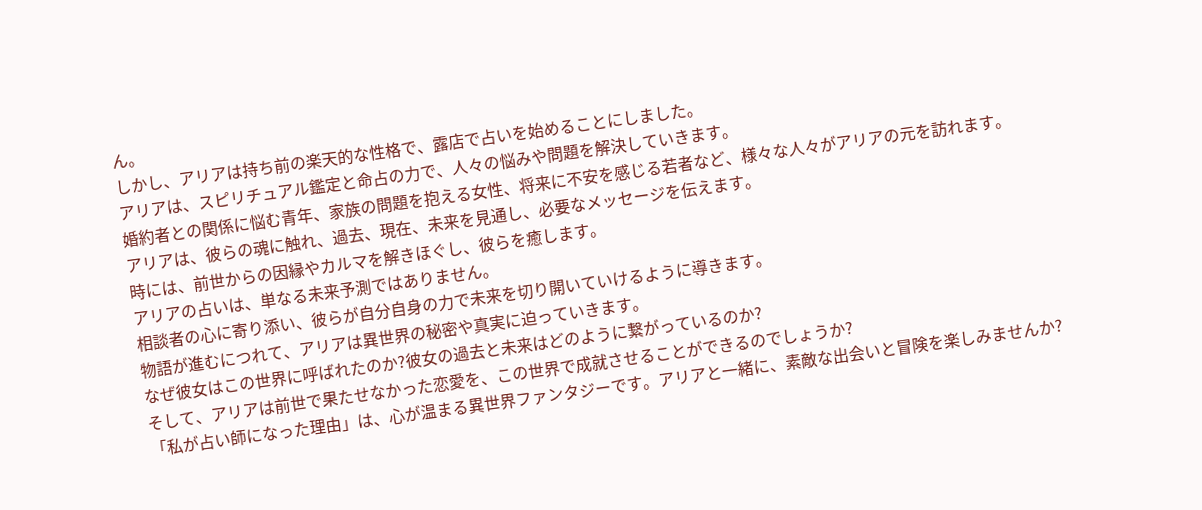ん。
しかし、アリアは持ち前の楽天的な性格で、露店で占いを始めることにしました。
アリアは、スピリチュアル鑑定と命占の力で、人々の悩みや問題を解決していきます。
婚約者との関係に悩む青年、家族の問題を抱える女性、将来に不安を感じる若者など、様々な人々がアリアの元を訪れます。
アリアは、彼らの魂に触れ、過去、現在、未来を見通し、必要なメッセージを伝えます。
時には、前世からの因縁やカルマを解きほぐし、彼らを癒します。
アリアの占いは、単なる未来予測ではありません。
相談者の心に寄り添い、彼らが自分自身の力で未来を切り開いていけるように導きます。
物語が進むにつれて、アリアは異世界の秘密や真実に迫っていきます。
なぜ彼女はこの世界に呼ばれたのか?彼女の過去と未来はどのように繋がっているのか?
そして、アリアは前世で果たせなかった恋愛を、この世界で成就させることができるのでしょうか?
「私が占い師になった理由」は、心が温まる異世界ファンタジーです。アリアと一緒に、素敵な出会いと冒険を楽しみませんか?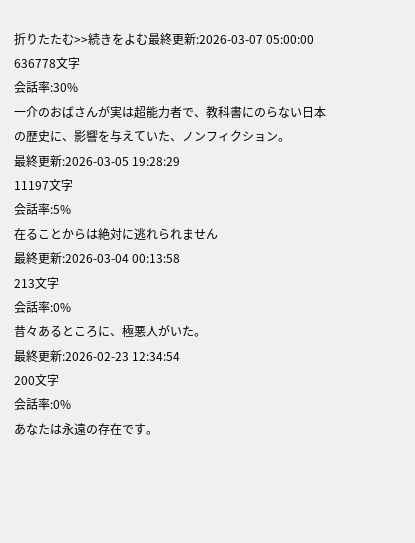折りたたむ>>続きをよむ最終更新:2026-03-07 05:00:00
636778文字
会話率:30%
一介のおばさんが実は超能力者で、教科書にのらない日本の歴史に、影響を与えていた、ノンフィクション。
最終更新:2026-03-05 19:28:29
11197文字
会話率:5%
在ることからは絶対に逃れられません
最終更新:2026-03-04 00:13:58
213文字
会話率:0%
昔々あるところに、極悪人がいた。
最終更新:2026-02-23 12:34:54
200文字
会話率:0%
あなたは永遠の存在です。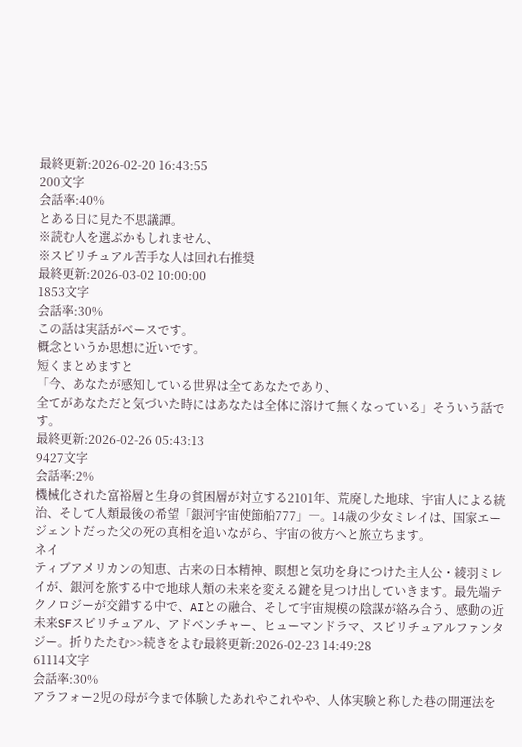最終更新:2026-02-20 16:43:55
200文字
会話率:40%
とある日に見た不思議譚。
※読む人を選ぶかもしれません、
※スピリチュアル苦手な人は回れ右推奨
最終更新:2026-03-02 10:00:00
1853文字
会話率:30%
この話は実話がベースです。
概念というか思想に近いです。
短くまとめますと
「今、あなたが感知している世界は全てあなたであり、
全てがあなただと気づいた時にはあなたは全体に溶けて無くなっている」そういう話です。
最終更新:2026-02-26 05:43:13
9427文字
会話率:2%
機械化された富裕層と生身の貧困層が対立する2101年、荒廃した地球、宇宙人による統治、そして人類最後の希望「銀河宇宙使節船777」―。14歳の少女ミレイは、国家エージェントだった父の死の真相を追いながら、宇宙の彼方へと旅立ちます。
ネイ
ティブアメリカンの知恵、古来の日本精神、瞑想と気功を身につけた主人公・綾羽ミレイが、銀河を旅する中で地球人類の未来を変える鍵を見つけ出していきます。最先端テクノロジーが交錯する中で、AIとの融合、そして宇宙規模の陰謀が絡み合う、感動の近未来SFスピリチュアル、アドベンチャー、ヒューマンドラマ、スピリチュアルファンタジー。折りたたむ>>続きをよむ最終更新:2026-02-23 14:49:28
61114文字
会話率:30%
アラフォー2児の母が今まで体験したあれやこれやや、人体実験と称した巷の開運法を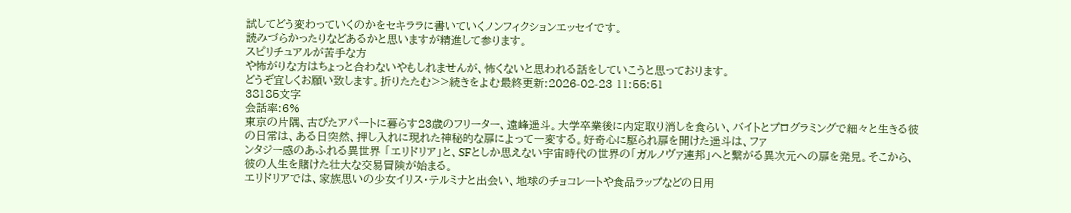試してどう変わっていくのかをセキララに書いていくノンフィクションエッセイです。
読みづらかったりなどあるかと思いますが精進して参ります。
スピリチュアルが苦手な方
や怖がりな方はちょっと合わないやもしれませんが、怖くないと思われる話をしていこうと思っております。
どうぞ宜しくお願い致します。折りたたむ>>続きをよむ最終更新:2026-02-23 11:55:51
38185文字
会話率:6%
東京の片隅、古びたアパートに暮らす23歳のフリーター、遠峰遥斗。大学卒業後に内定取り消しを食らい、バイトとプログラミングで細々と生きる彼の日常は、ある日突然、押し入れに現れた神秘的な扉によって一変する。好奇心に駆られ扉を開けた遥斗は、ファ
ンタジー感のあふれる異世界 「エリドリア」と、SFとしか思えない宇宙時代の世界の「ガルノヴァ連邦」へと繋がる異次元への扉を発見。そこから、彼の人生を賭けた壮大な交易冒険が始まる。
エリドリアでは、家族思いの少女イリス・テルミナと出会い、地球のチョコレートや食品ラップなどの日用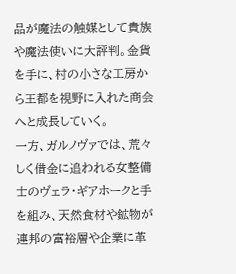品が魔法の触媒として貴族や魔法使いに大評判。金貨を手に、村の小さな工房から王都を視野に入れた商会へと成長していく。
一方、ガルノヴァでは、荒々しく借金に追われる女整備士のヴェラ・ギアホークと手を組み、天然食材や鉱物が連邦の富裕層や企業に革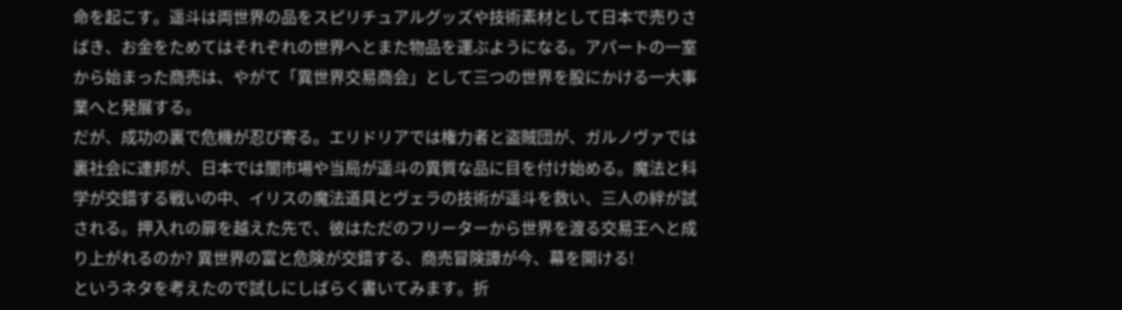命を起こす。遥斗は両世界の品をスピリチュアルグッズや技術素材として日本で売りさばき、お金をためてはそれぞれの世界へとまた物品を運ぶようになる。アパートの一室から始まった商売は、やがて「異世界交易商会」として三つの世界を股にかける一大事業へと発展する。
だが、成功の裏で危機が忍び寄る。エリドリアでは権力者と盗賊団が、ガルノヴァでは裏社会に連邦が、日本では闇市場や当局が遥斗の異質な品に目を付け始める。魔法と科学が交錯する戦いの中、イリスの魔法道具とヴェラの技術が遥斗を救い、三人の絆が試される。押入れの扉を越えた先で、彼はただのフリーターから世界を渡る交易王へと成り上がれるのか? 異世界の富と危険が交錯する、商売冒険譚が今、幕を開ける!
というネタを考えたので試しにしばらく書いてみます。折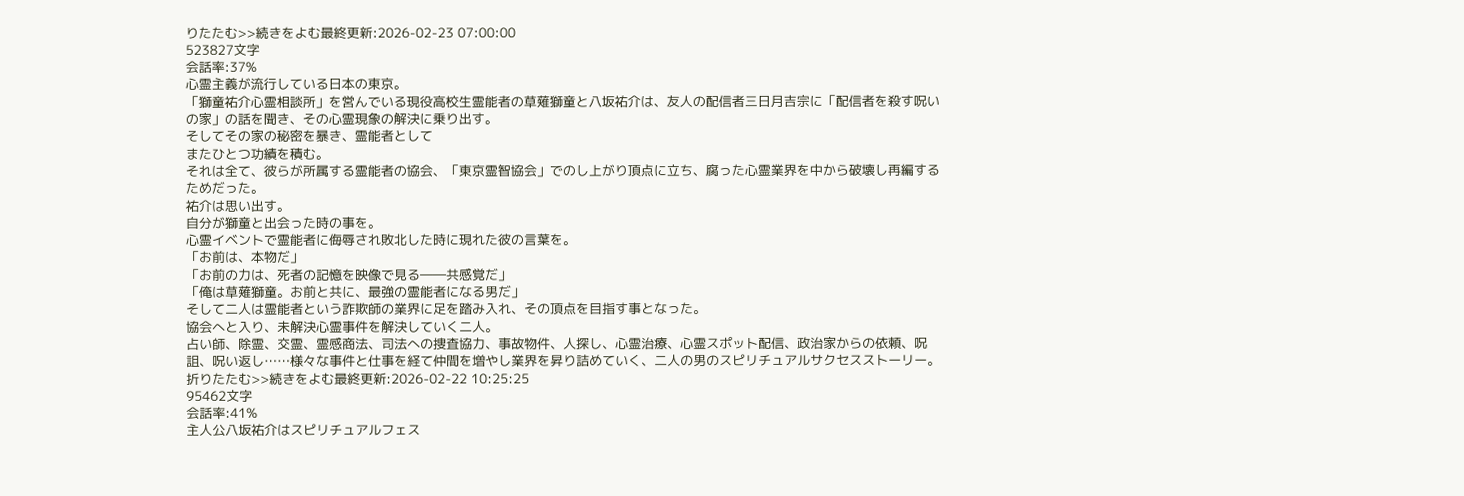りたたむ>>続きをよむ最終更新:2026-02-23 07:00:00
523827文字
会話率:37%
心霊主義が流行している日本の東京。
「獅童祐介心霊相談所」を営んでいる現役高校生霊能者の草薙獅童と八坂祐介は、友人の配信者三日月吉宗に「配信者を殺す呪いの家」の話を聞き、その心霊現象の解決に乗り出す。
そしてその家の秘密を暴き、霊能者として
またひとつ功績を積む。
それは全て、彼らが所属する霊能者の協会、「東京霊智協会」でのし上がり頂点に立ち、腐った心霊業界を中から破壊し再編するためだった。
祐介は思い出す。
自分が獅童と出会った時の事を。
心霊イベントで霊能者に侮辱され敗北した時に現れた彼の言葉を。
「お前は、本物だ」
「お前の力は、死者の記憶を映像で見る――共感覚だ」
「俺は草薙獅童。お前と共に、最強の霊能者になる男だ」
そして二人は霊能者という詐欺師の業界に足を踏み入れ、その頂点を目指す事となった。
協会へと入り、未解決心霊事件を解決していく二人。
占い師、除霊、交霊、霊感商法、司法への捜査協力、事故物件、人探し、心霊治療、心霊スポット配信、政治家からの依頼、呪詛、呪い返し……様々な事件と仕事を経て仲間を増やし業界を昇り詰めていく、二人の男のスピリチュアルサクセスストーリー。折りたたむ>>続きをよむ最終更新:2026-02-22 10:25:25
95462文字
会話率:41%
主人公八坂祐介はスピリチュアルフェス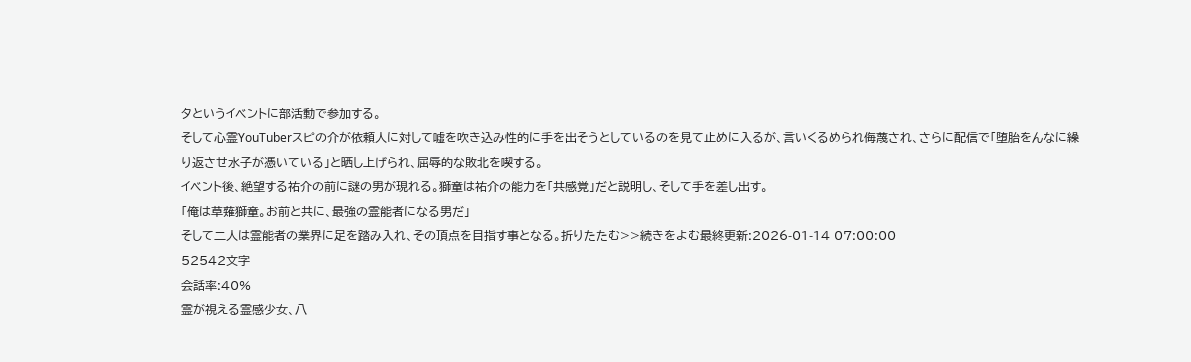タというイベントに部活動で参加する。
そして心霊YouTuberスピの介が依頼人に対して嘘を吹き込み性的に手を出そうとしているのを見て止めに入るが、言いくるめられ侮蔑され、さらに配信で「堕胎をんなに繰
り返させ水子が憑いている」と晒し上げられ、屈辱的な敗北を喫する。
イベント後、絶望する祐介の前に謎の男が現れる。獅童は祐介の能力を「共感覚」だと説明し、そして手を差し出す。
「俺は草薙獅童。お前と共に、最強の霊能者になる男だ」
そして二人は霊能者の業界に足を踏み入れ、その頂点を目指す事となる。折りたたむ>>続きをよむ最終更新:2026-01-14 07:00:00
52542文字
会話率:40%
霊が視える霊感少女、八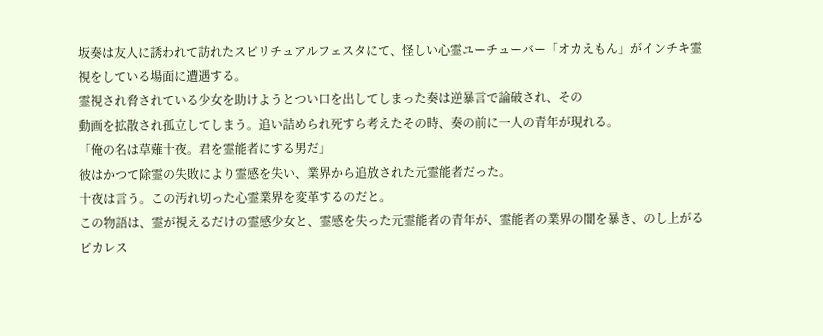坂奏は友人に誘われて訪れたスピリチュアルフェスタにて、怪しい心霊ユーチューバー「オカえもん」がインチキ霊視をしている場面に遭遇する。
霊視され脅されている少女を助けようとつい口を出してしまった奏は逆暴言で論破され、その
動画を拡散され孤立してしまう。追い詰められ死すら考えたその時、奏の前に一人の青年が現れる。
「俺の名は草薙十夜。君を霊能者にする男だ」
彼はかつて除霊の失敗により霊感を失い、業界から追放された元霊能者だった。
十夜は言う。この汚れ切った心霊業界を変革するのだと。
この物語は、霊が視えるだけの霊感少女と、霊感を失った元霊能者の青年が、霊能者の業界の闇を暴き、のし上がるピカレス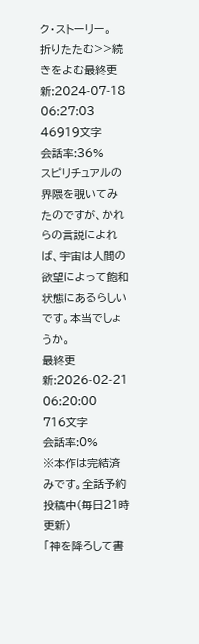ク・ストーリー。
折りたたむ>>続きをよむ最終更新:2024-07-18 06:27:03
46919文字
会話率:36%
スピリチュアルの界隈を覗いてみたのですが、かれらの言説によれば、宇宙は人間の欲望によって飽和状態にあるらしいです。本当でしょうか。
最終更新:2026-02-21 06:20:00
716文字
会話率:0%
※本作は完結済みです。全話予約投稿中(毎日21時更新)
「神を降ろして書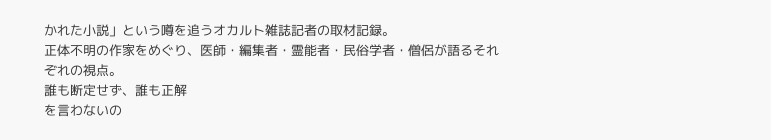かれた小説」という噂を追うオカルト雑誌記者の取材記録。
正体不明の作家をめぐり、医師・編集者・霊能者・民俗学者・僧侶が語るそれぞれの視点。
誰も断定せず、誰も正解
を言わないの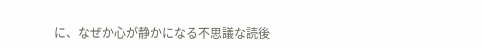に、なぜか心が静かになる不思議な読後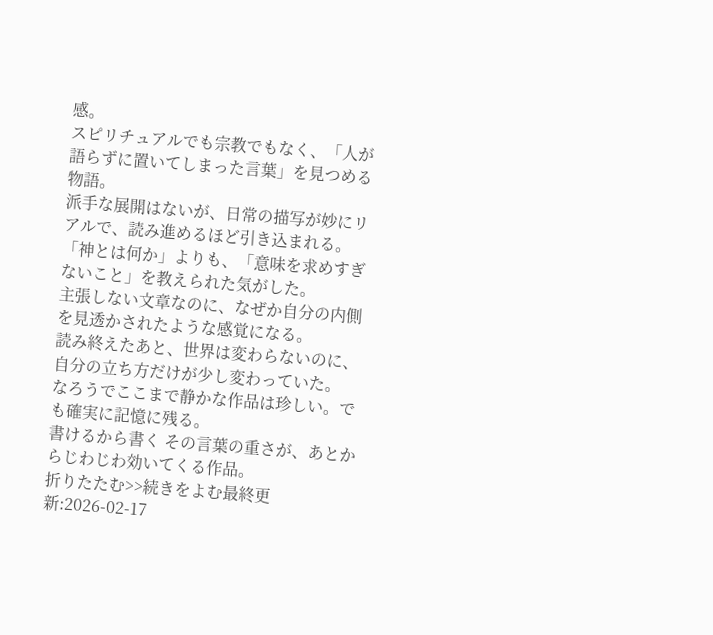感。
スピリチュアルでも宗教でもなく、「人が語らずに置いてしまった言葉」を見つめる物語。
派手な展開はないが、日常の描写が妙にリアルで、読み進めるほど引き込まれる。
「神とは何か」よりも、「意味を求めすぎないこと」を教えられた気がした。
主張しない文章なのに、なぜか自分の内側を見透かされたような感覚になる。
読み終えたあと、世界は変わらないのに、自分の立ち方だけが少し変わっていた。
なろうでここまで静かな作品は珍しい。でも確実に記憶に残る。
書けるから書く その言葉の重さが、あとからじわじわ効いてくる作品。
折りたたむ>>続きをよむ最終更新:2026-02-17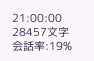21:00:00
28457文字
会話率:19%